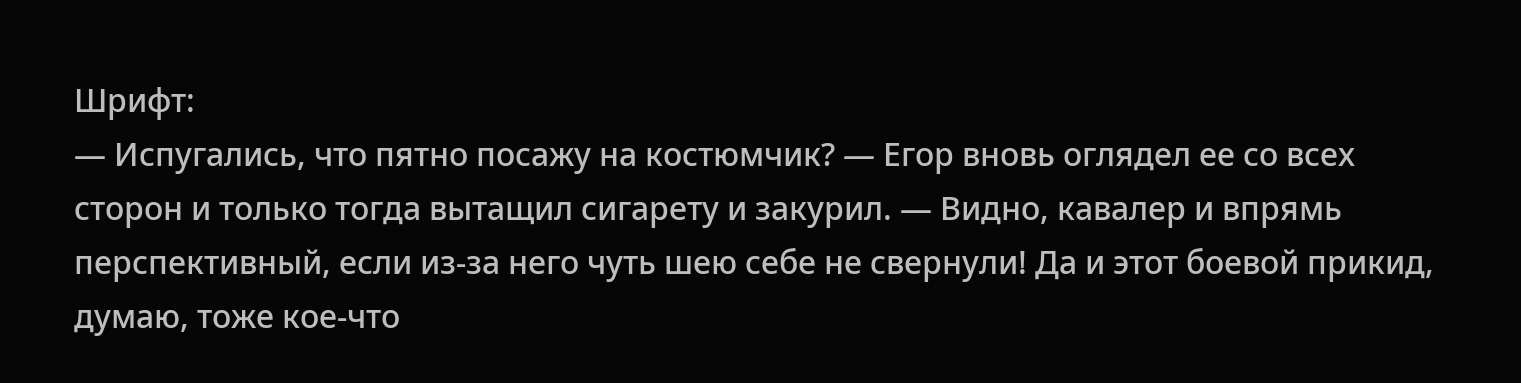Шрифт:
— Испугались, что пятно посажу на костюмчик? — Егор вновь оглядел ее со всех сторон и только тогда вытащил сигарету и закурил. — Видно, кавалер и впрямь перспективный, если из-за него чуть шею себе не свернули! Да и этот боевой прикид, думаю, тоже кое-что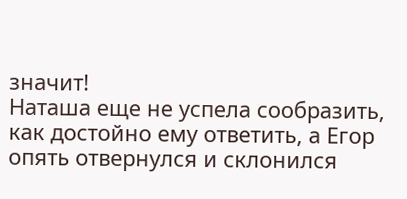значит!
Наташа еще не успела сообразить, как достойно ему ответить, а Егор опять отвернулся и склонился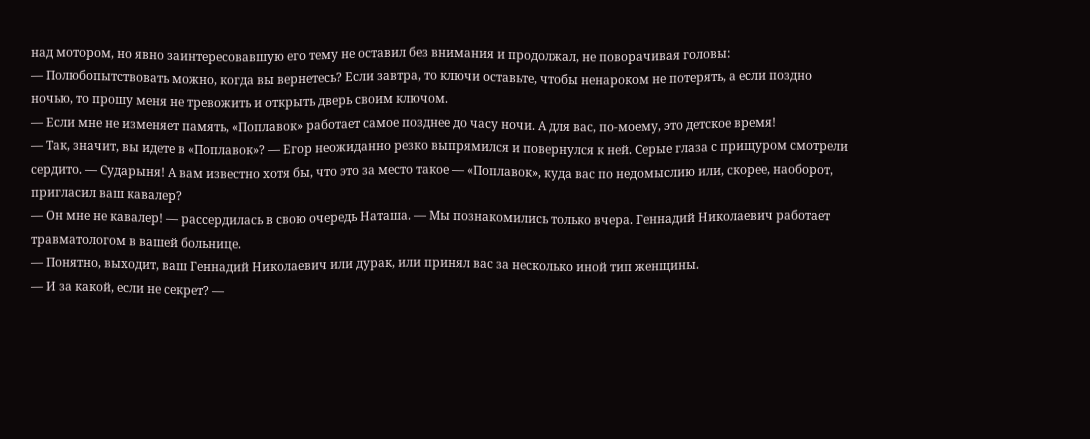над мотором, но явно заинтересовавшую его тему не оставил без внимания и продолжал, не поворачивая головы:
— Полюбопытствовать можно, когда вы вернетесь? Если завтра, то ключи оставьте, чтобы ненароком не потерять, а если поздно ночью, то прошу меня не тревожить и открыть дверь своим ключом.
— Если мне не изменяет память, «Поплавок» работает самое позднее до часу ночи. А для вас, по-моему, это детское время!
— Так, значит, вы идете в «Поплавок»? — Егор неожиданно резко выпрямился и повернулся к ней. Серые глаза с прищуром смотрели сердито. — Сударыня! А вам известно хотя бы, что это за место такое — «Поплавок», куда вас по недомыслию или, скорее, наоборот, пригласил ваш кавалер?
— Он мне не кавалер! — рассердилась в свою очередь Наташа. — Мы познакомились только вчера. Геннадий Николаевич работает травматологом в вашей больнице.
— Понятно, выходит, ваш Геннадий Николаевич или дурак, или принял вас за несколько иной тип женщины.
— И за какой, если не секрет? —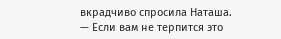вкрадчиво спросила Наташа.
— Если вам не терпится это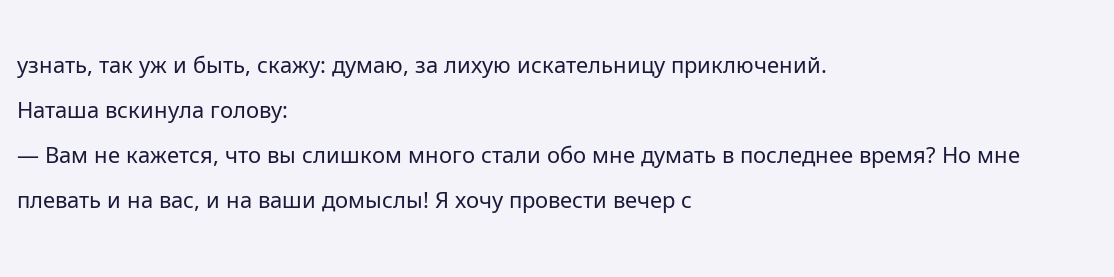узнать, так уж и быть, скажу: думаю, за лихую искательницу приключений.
Наташа вскинула голову:
— Вам не кажется, что вы слишком много стали обо мне думать в последнее время? Но мне плевать и на вас, и на ваши домыслы! Я хочу провести вечер с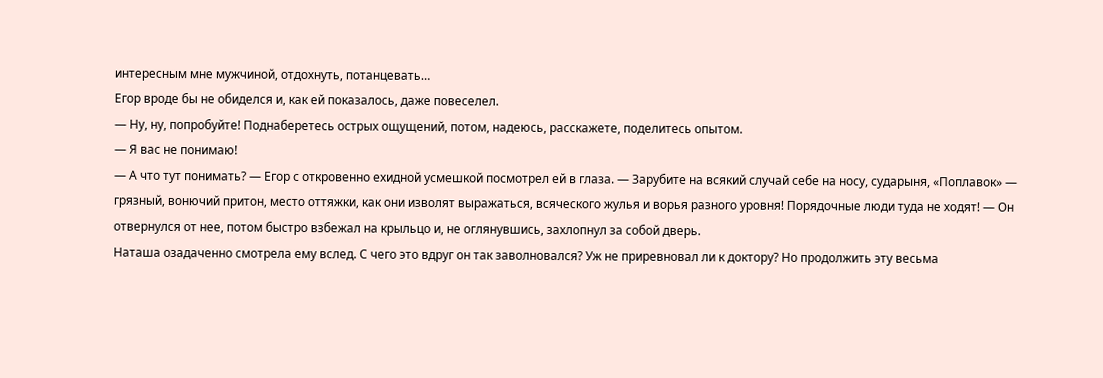интересным мне мужчиной, отдохнуть, потанцевать…
Егор вроде бы не обиделся и, как ей показалось, даже повеселел.
— Ну, ну, попробуйте! Поднаберетесь острых ощущений, потом, надеюсь, расскажете, поделитесь опытом.
— Я вас не понимаю!
— А что тут понимать? — Егор с откровенно ехидной усмешкой посмотрел ей в глаза. — Зарубите на всякий случай себе на носу, сударыня, «Поплавок» — грязный, вонючий притон, место оттяжки, как они изволят выражаться, всяческого жулья и ворья разного уровня! Порядочные люди туда не ходят! — Он отвернулся от нее, потом быстро взбежал на крыльцо и, не оглянувшись, захлопнул за собой дверь.
Наташа озадаченно смотрела ему вслед. С чего это вдруг он так заволновался? Уж не приревновал ли к доктору? Но продолжить эту весьма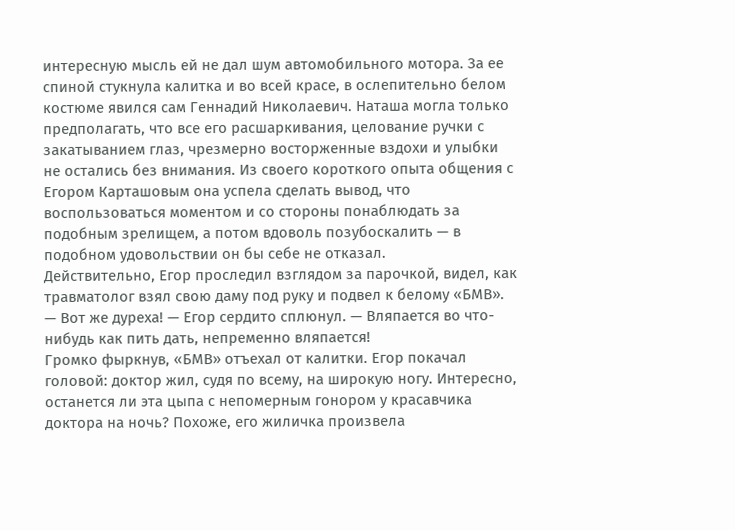интересную мысль ей не дал шум автомобильного мотора. За ее спиной стукнула калитка и во всей красе, в ослепительно белом костюме явился сам Геннадий Николаевич. Наташа могла только предполагать, что все его расшаркивания, целование ручки с закатыванием глаз, чрезмерно восторженные вздохи и улыбки не остались без внимания. Из своего короткого опыта общения с Егором Карташовым она успела сделать вывод, что воспользоваться моментом и со стороны понаблюдать за подобным зрелищем, а потом вдоволь позубоскалить — в подобном удовольствии он бы себе не отказал.
Действительно, Егор проследил взглядом за парочкой, видел, как травматолог взял свою даму под руку и подвел к белому «БМВ».
— Вот же дуреха! — Егор сердито сплюнул. — Вляпается во что-нибудь как пить дать, непременно вляпается!
Громко фыркнув, «БМВ» отъехал от калитки. Егор покачал головой: доктор жил, судя по всему, на широкую ногу. Интересно, останется ли эта цыпа с непомерным гонором у красавчика доктора на ночь? Похоже, его жиличка произвела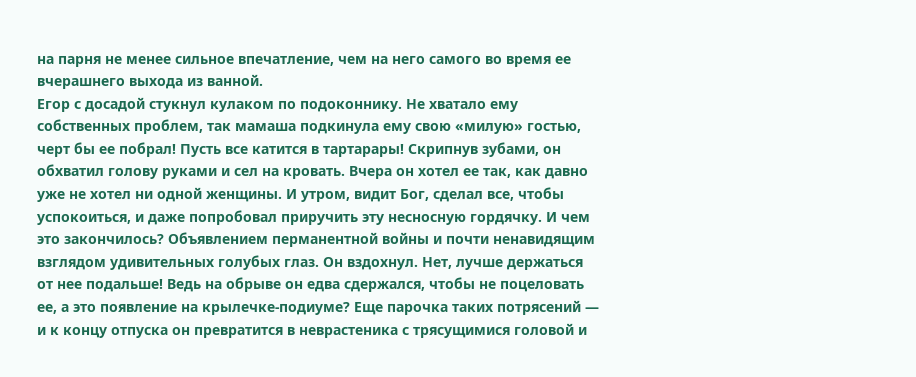на парня не менее сильное впечатление, чем на него самого во время ее вчерашнего выхода из ванной.
Егор с досадой стукнул кулаком по подоконнику. Не хватало ему собственных проблем, так мамаша подкинула ему свою «милую» гостью, черт бы ее побрал! Пусть все катится в тартарары! Скрипнув зубами, он обхватил голову руками и сел на кровать. Вчера он хотел ее так, как давно уже не хотел ни одной женщины. И утром, видит Бог, сделал все, чтобы успокоиться, и даже попробовал приручить эту несносную гордячку. И чем это закончилось? Объявлением перманентной войны и почти ненавидящим взглядом удивительных голубых глаз. Он вздохнул. Нет, лучше держаться от нее подальше! Ведь на обрыве он едва сдержался, чтобы не поцеловать ее, а это появление на крылечке-подиуме? Еще парочка таких потрясений — и к концу отпуска он превратится в неврастеника с трясущимися головой и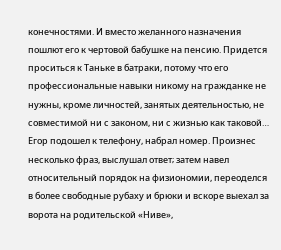конечностями. И вместо желанного назначения пошлют его к чертовой бабушке на пенсию. Придется проситься к Таньке в батраки, потому что его профессиональные навыки никому на гражданке не нужны, кроме личностей, занятых деятельностью, не совместимой ни с законом, ни с жизнью как таковой…
Егор подошел к телефону, набрал номер. Произнес несколько фраз, выслушал ответ; затем навел относительный порядок на физиономии, переоделся в более свободные рубаху и брюки и вскоре выехал за ворота на родительской «Ниве»,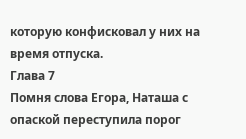которую конфисковал у них на время отпуска.
Глава 7
Помня слова Егора, Наташа с опаской переступила порог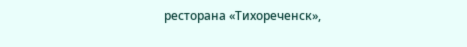ресторана «Тихореченск»,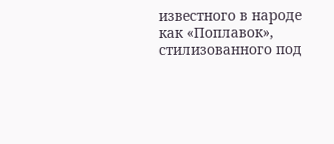известного в народе как «Поплавок», стилизованного под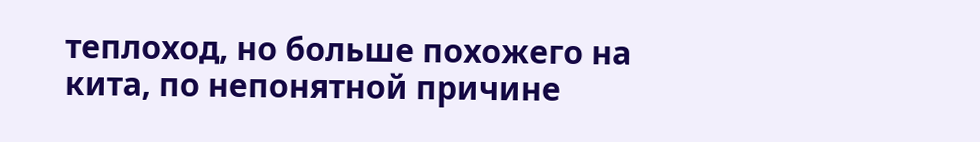теплоход, но больше похожего на кита, по непонятной причине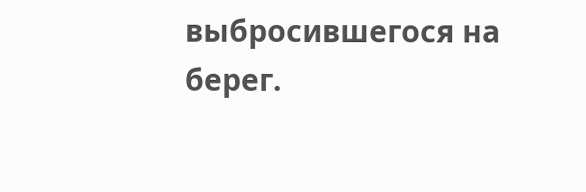выбросившегося на берег.